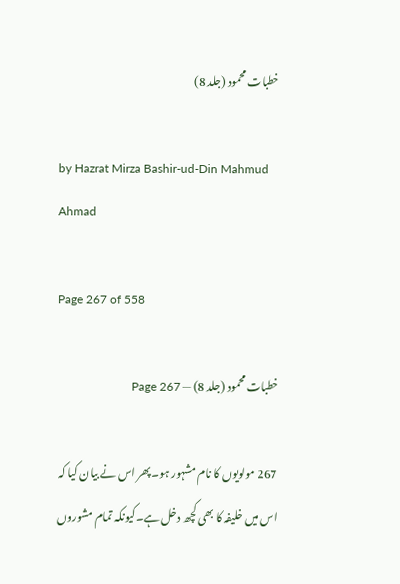خطبات محمود (جلد 8)

by Hazrat Mirza Bashir-ud-Din Mahmud Ahmad

Page 267 of 558

خطبات محمود (جلد 8) — Page 267

267 مولویوں کا نام مشہور ہو۔پھر اس نے بیان کیا کہ اس میں خلیفہ کا بھی کچھ دخل ہے۔کیونکہ تمام مشوروں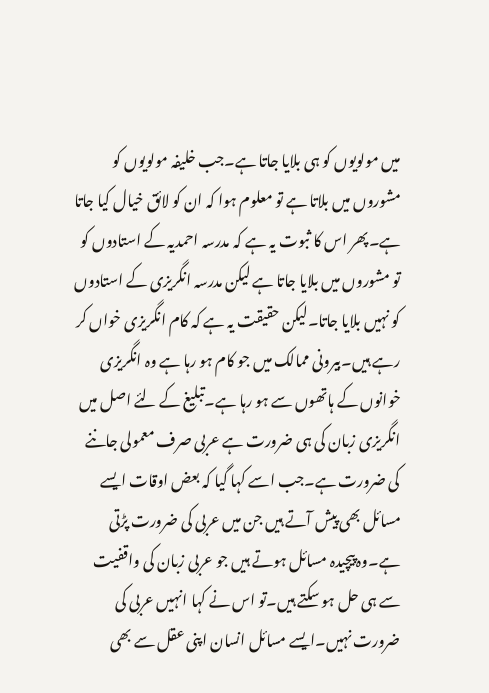میں مولویوں کو ہی بلایا جاتا ہے۔جب خلیفہ مولویوں کو مشوروں میں بلاتا ہے تو معلوم ہوا کہ ان کو لائق خیال کیا جاتا ہے۔پھر اس کا ثبوت یہ ہے کہ مدرسہ احمدیہ کے استادوں کو تو مشوروں میں بلایا جاتا ہے لیکن مدرسہ انگریزی کے استادوں کو نہیں بلایا جاتا۔لیکن حقیقت یہ ہے کہ کام انگریزی خواں کر رہے ہیں۔بیرونی ممالک میں جو کام ہو رہا ہے وہ انگریزی خوانوں کے ہاتھوں سے ہو رہا ہے۔تبلیغ کے لئے اصل میں انگریزی زبان کی ہی ضرورت ہے عربی صرف معمولی جاننے کی ضرورت ہے۔جب اسے کہا گیا کہ بعض اوقات ایسے مسائل بھی پیش آتے ہیں جن میں عربی کی ضرورت پڑتی ہے۔وہ پیچیدہ مسائل ہوتے ہیں جو عربی زبان کی واقفیت سے ہی حل ہو سکتے ہیں۔تو اس نے کہا انہیں عربی کی ضرورت نہیں۔ایسے مسائل انسان اپنی عقل سے بھی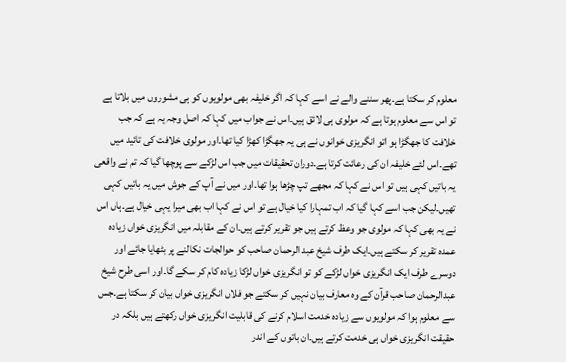معلوم کر سکتا ہے۔پھر سننے والے نے اسے کہا کہ اگر خلیفہ بھی مولویوں کو ہی مشوروں میں بلاتا ہے تو اس سے معلوم ہوتا ہے کہ مولوی ہی لائق ہیں۔اس نے جواب میں کہا کہ اصل وجہ یہ ہے کہ جب خلافت کا جھگڑا ہو اتو انگریزی خوانوں نے ہی یہ جھگڑا کھڑا کیا تھا۔اور مولوی خلافت کی تائید میں تھے۔اس لئے خلیفہ ان کی رعائت کرتا ہے۔دوران تحقیقات میں جب اس لڑکے سے پوچھا گیا کہ تم نے واقعی یہ باتیں کہی ہیں تو اس نے کہا کہ مجھے تپ چڑھا ہوا تھا۔اور میں نے آپ کے جوش میں یہ باتیں کہی تھیں۔لیکن جب اسے کہا گیا کہ اب تمہارا کیا خیال ہے تو اس نے کہا اب بھی میرا یہی خیال ہے۔ہاں اس نے یہ بھی کہا کہ مولوی جو وعظ کرتے ہیں جو تقریر کرتے ہیں۔ان کے مقابلہ میں انگریزی خواں زیادہ عمدہ تقریر کر سکتے ہیں۔ایک طرف شیخ عبد الرحمان صاحب کو حوالجات نکالنے پر بٹھایا جائے اور دوسرے طرف ایک انگریزی خواں لڑکے کو تو انگریزی خواں لڑکا زیادہ کام کر سکے گا۔اور اسی طرح شیخ عبدالرحمان صاحب قرآن کے وہ معارف بیان نہیں کر سکتے جو فلاں انگریزی خواں بیان کر سکتا ہے۔جس سے معلوم ہوا کہ مولویوں سے زیادہ خدمت اسلام کرنے کی قابلیت انگریزی خواں رکھتے ہیں بلکہ در حقیقت انگریزی خواں ہی خدمت کرتے ہیں۔ان باتوں کے اندر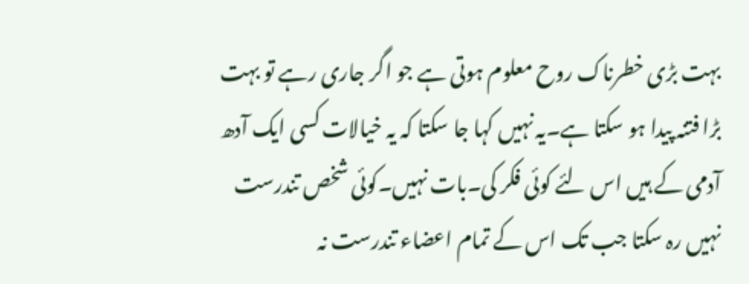بہت بڑی خطرناک روح معلوم ہوتی ہے جو اگر جاری رہے تو بہت بڑا فتنہ پیدا ہو سکتا ہے۔یہ نہیں کہا جا سکتا کہ یہ خیالات کسی ایک آدھ آدمی کے ہیں اس لئے کوئی فکر کی۔بات نہیں۔کوئی شخص تندرست نہیں رہ سکتا جب تک اس کے تمام اعضاء تندرست نہ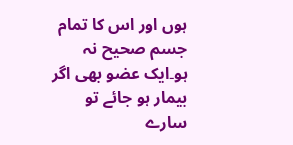ہوں اور اس کا تمام جسم صحیح نہ ہو۔ایک عضو بھی اگر بیمار ہو جائے تو سارے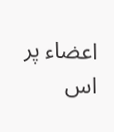اعضاء پر اس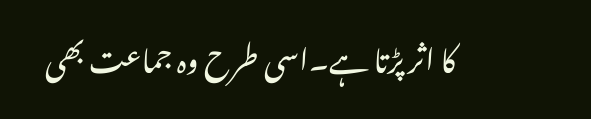کا اثر پڑتا ہے۔اسی طرح وہ جماعت بھی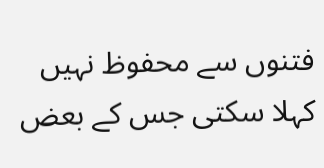فتنوں سے محفوظ نہیں کہلا سکتی جس کے بعض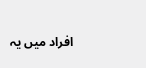افراد میں یہ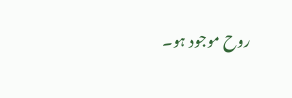روح موجود ہو۔